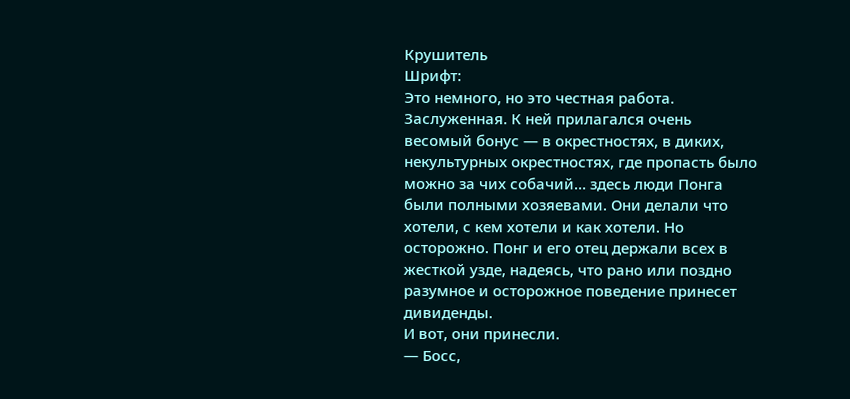Крушитель
Шрифт:
Это немного, но это честная работа. Заслуженная. К ней прилагался очень весомый бонус — в окрестностях, в диких, некультурных окрестностях, где пропасть было можно за чих собачий… здесь люди Понга были полными хозяевами. Они делали что хотели, с кем хотели и как хотели. Но осторожно. Понг и его отец держали всех в жесткой узде, надеясь, что рано или поздно разумное и осторожное поведение принесет дивиденды.
И вот, они принесли.
— Босс,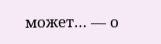может… — о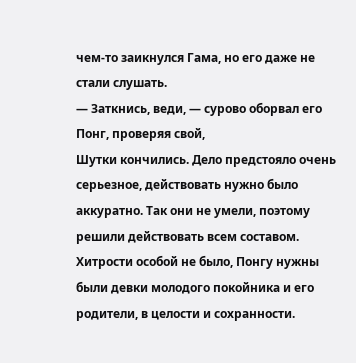чем-то заикнулся Гама, но его даже не стали слушать.
— Заткнись, веди, — сурово оборвал его Понг, проверяя свой,
Шутки кончились. Дело предстояло очень серьезное, действовать нужно было аккуратно. Так они не умели, поэтому решили действовать всем составом. Хитрости особой не было, Понгу нужны были девки молодого покойника и его родители, в целости и сохранности.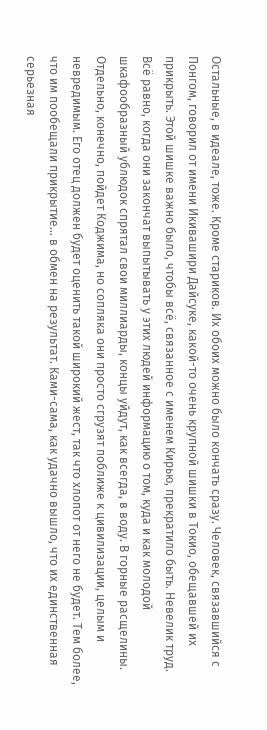Остальные, в идеале, тоже. Кроме стариков. Их обоих можно было кончать сразу. Человек, связавшийся с Понгом, говорил от имени Икивашири Дайсуке, какой-то очень крупной шишки в Токио, обещавшей их прикрыть. Этой шишке важно было, чтобы всё, связанное с именем Кирью, прекратило быть. Невелик труд.
Всё равно, когда они закончат выпытывать у этих людей информацию о том, куда и как молодой шкафообразный ублюдок спрятал свои миллиарды, концы уйдут, как всегда, в воду. В горные расщелины.
Отдельно, конечно, пойдет Коджима, но сопляка они просто сгрузят поближе к цивилизации, целым и невредимым. Его отец должен будет оценить такой широкий жест, так что хлопот от него не будет. Тем более, что им пообещали прикрытие… в обмен на результат. Ками-сама, как удачно вышло, что их единственная серьезная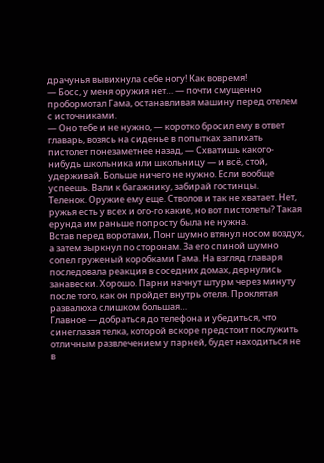драчунья вывихнула себе ногу! Как вовремя!
— Босс, у меня оружия нет… — почти смущенно пробормотал Гама, останавливая машину перед отелем с источниками.
— Оно тебе и не нужно, — коротко бросил ему в ответ главарь, возясь на сиденье в попытках запихать пистолет понезаметнее назад, — Схватишь какого-нибудь школьника или школьницу — и всё, стой, удерживай. Больше ничего не нужно. Если вообще успеешь. Вали к багажнику, забирай гостинцы.
Теленок. Оружие ему еще. Стволов и так не хватает. Нет, ружья есть у всех и ого-го какие, но вот пистолеты? Такая ерунда им раньше попросту была не нужна.
Встав перед воротами, Понг шумно втянул носом воздух, а затем зыркнул по сторонам. За его спиной шумно сопел груженый коробками Гама. На взгляд главаря последовала реакция в соседних домах, дернулись занавески. Хорошо. Парни начнут штурм через минуту после того, как он пройдет внутрь отеля. Проклятая развалюха слишком большая…
Главное — добраться до телефона и убедиться, что синеглазая телка, которой вскоре предстоит послужить отличным развлечением у парней, будет находиться не в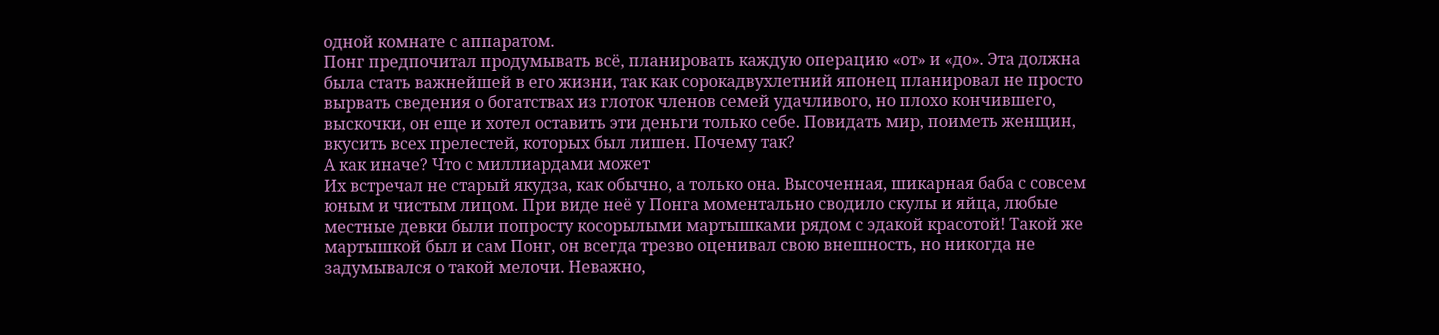одной комнате с аппаратом.
Понг предпочитал продумывать всё, планировать каждую операцию «от» и «до». Эта должна была стать важнейшей в его жизни, так как сорокадвухлетний японец планировал не просто вырвать сведения о богатствах из глоток членов семей удачливого, но плохо кончившего, выскочки, он еще и хотел оставить эти деньги только себе. Повидать мир, поиметь женщин, вкусить всех прелестей, которых был лишен. Почему так?
А как иначе? Что с миллиардами может
Их встречал не старый якудза, как обычно, а только она. Высоченная, шикарная баба с совсем юным и чистым лицом. При виде неё у Понга моментально сводило скулы и яйца, любые местные девки были попросту косорылыми мартышками рядом с эдакой красотой! Такой же мартышкой был и сам Понг, он всегда трезво оценивал свою внешность, но никогда не задумывался о такой мелочи. Неважно,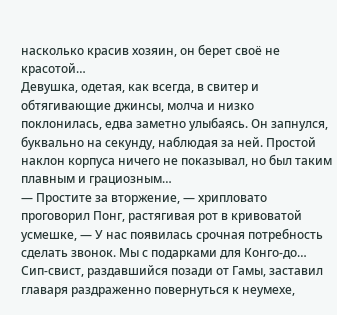насколько красив хозяин, он берет своё не красотой…
Девушка, одетая, как всегда, в свитер и обтягивающие джинсы, молча и низко поклонилась, едва заметно улыбаясь. Он запнулся, буквально на секунду, наблюдая за ней. Простой наклон корпуса ничего не показывал, но был таким плавным и грациозным…
— Простите за вторжение, — хрипловато проговорил Понг, растягивая рот в кривоватой усмешке, — У нас появилась срочная потребность сделать звонок. Мы с подарками для Конго-до…
Сип-свист, раздавшийся позади от Гамы, заставил главаря раздраженно повернуться к неумехе,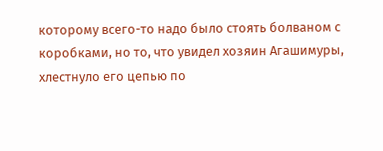которому всего-то надо было стоять болваном с коробками, но то, что увидел хозяин Агашимуры, хлестнуло его цепью по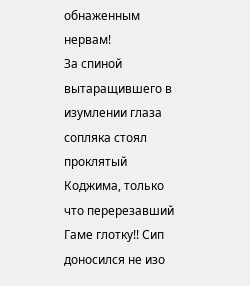обнаженным нервам!
За спиной вытаращившего в изумлении глаза сопляка стоял проклятый Коджима, только что перерезавший Гаме глотку!! Сип доносился не изо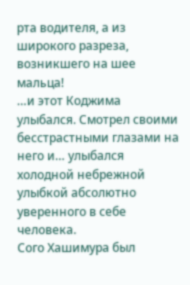рта водителя, а из широкого разреза, возникшего на шее мальца!
…и этот Коджима улыбался. Смотрел своими бесстрастными глазами на него и… улыбался холодной небрежной улыбкой абсолютно уверенного в себе человека.
Сого Хашимура был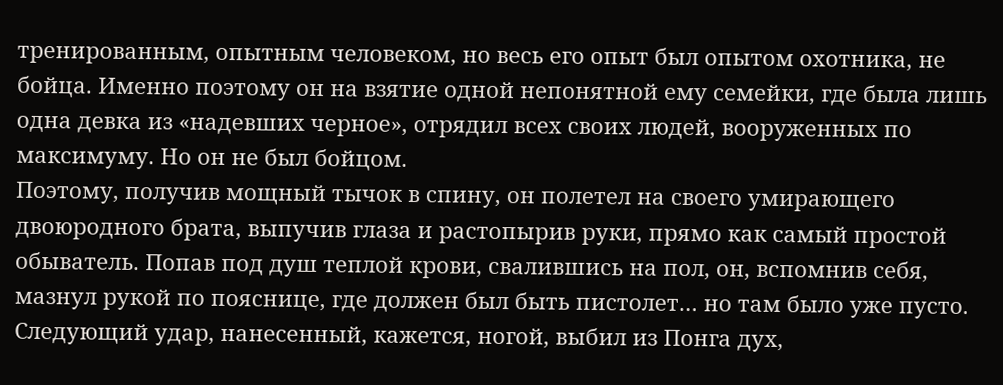тренированным, опытным человеком, но весь его опыт был опытом охотника, не бойца. Именно поэтому он на взятие одной непонятной ему семейки, где была лишь одна девка из «надевших черное», отрядил всех своих людей, вооруженных по максимуму. Но он не был бойцом.
Поэтому, получив мощный тычок в спину, он полетел на своего умирающего двоюродного брата, выпучив глаза и растопырив руки, прямо как самый простой обыватель. Попав под душ теплой крови, свалившись на пол, он, вспомнив себя, мазнул рукой по пояснице, где должен был быть пистолет… но там было уже пусто. Следующий удар, нанесенный, кажется, ногой, выбил из Понга дух,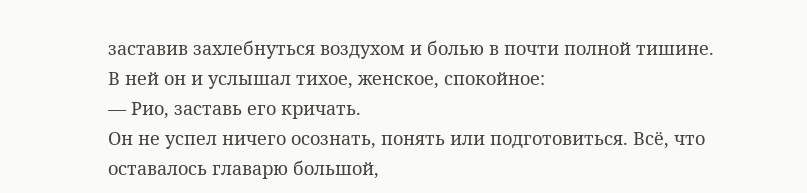заставив захлебнуться воздухом и болью в почти полной тишине.
В ней он и услышал тихое, женское, спокойное:
— Рио, заставь его кричать.
Он не успел ничего осознать, понять или подготовиться. Всё, что оставалось главарю большой,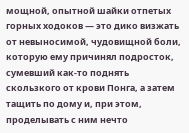мощной, опытной шайки отпетых горных ходоков — это дико визжать от невыносимой, чудовищной боли, которую ему причинял подросток, сумевший как-то поднять скользкого от крови Понга, а затем тащить по дому и, при этом, проделывать с ним нечто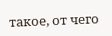такое, от чего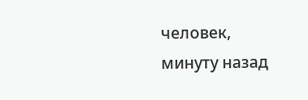человек, минуту назад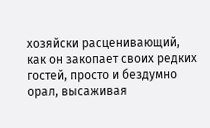хозяйски расценивающий, как он закопает своих редких гостей, просто и бездумно орал, высаживая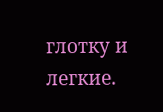глотку и легкие.